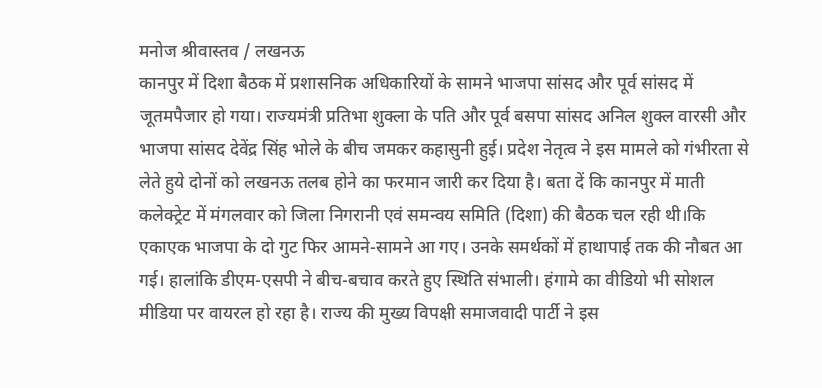मनोज श्रीवास्तव / लखनऊ
कानपुर में दिशा बैठक में प्रशासनिक अधिकारियों के सामने भाजपा सांसद और पूर्व सांसद में जूतमपैजार हो गया। राज्यमंत्री प्रतिभा शुक्ला के पति और पूर्व बसपा सांसद अनिल शुक्ल वारसी और भाजपा सांसद देवेंद्र सिंह भोले के बीच जमकर कहासुनी हुई। प्रदेश नेतृत्व ने इस मामले को गंभीरता से लेते हुये दोनों को लखनऊ तलब होने का फरमान जारी कर दिया है। बता दें कि कानपुर में माती कलेक्ट्रेट में मंगलवार को जिला निगरानी एवं समन्वय समिति (दिशा) की बैठक चल रही थी।कि एकाएक भाजपा के दो गुट फिर आमने-सामने आ गए। उनके समर्थकों में हाथापाई तक की नौबत आ गई। हालांकि डीएम-एसपी ने बीच-बचाव करते हुए स्थिति संभाली। हंगामे का वीडियो भी सोशल मीडिया पर वायरल हो रहा है। राज्य की मुख्य विपक्षी समाजवादी पार्टी ने इस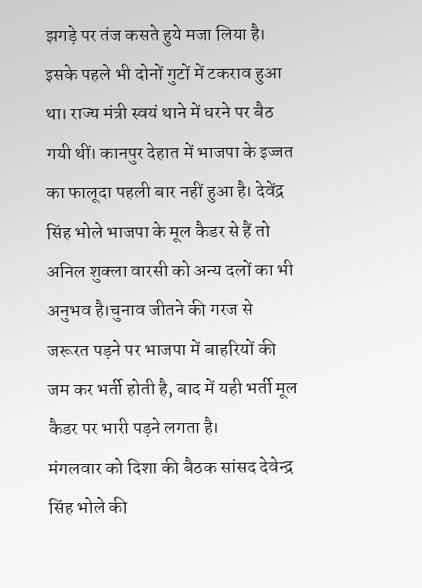झगड़े पर तंज कसते हुये मजा लिया है। इसके पहले भी दोनों गुटों में टकराव हुआ था। राज्य मंत्री स्वयं थाने में धरने पर बैठ गयी थीं। कानपुर देहात में भाजपा के इज्जत का फालूदा पहली बार नहीं हुआ है। देवेंद्र सिंह भोले भाजपा के मूल कैडर से हैं तो अनिल शुक्ला वारसी को अन्य दलों का भी अनुभव है।चुनाव जीतने की गरज से जरूरत पड़ने पर भाजपा में बाहरियों की जम कर भर्ती होती है, बाद में यही भर्ती मूल कैडर पर भारी पड़ने लगता है।
मंगलवार को दिशा की बैठक सांसद देवेन्द्र सिंह भोले की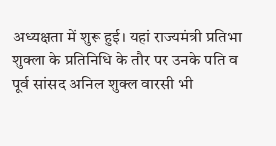अध्यक्षता में शुरू हुई। यहां राज्यमंत्री प्रतिभा शुक्ला के प्रतिनिधि के तौर पर उनके पति व पूर्व सांसद अनिल शुक्ल वारसी भी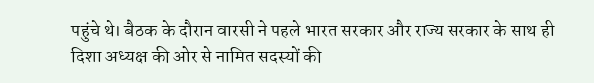पहुंचे थे। बैठक के दौरान वारसी ने पहले भारत सरकार और राज्य सरकार के साथ ही दिशा अध्यक्ष की ओर से नामित सदस्यों की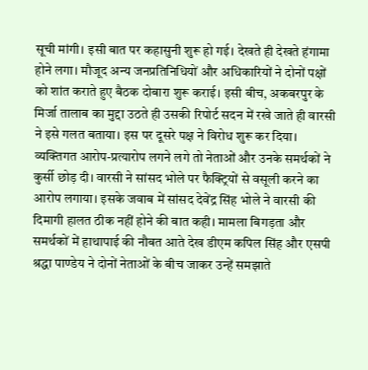सूची मांगी। इसी बात पर कहासुनी शुरू हो गई। देखते ही देखते हंगामा होने लगा। मौजूद अन्य जनप्रतिनिधियों और अधिकारियों ने दोनों पक्षों को शांत कराते हुए बैठक दोबारा शुरू कराई। इसी बीच, अकबरपुर के मिर्जा तालाब का मुद्दा उठते ही उसकी रिपोर्ट सदन में रखे जाते ही वारसी ने इसे गलत बताया। इस पर दूसरे पक्ष ने विरोध शुरू कर दिया। व्यक्तिगत आरोप-प्रत्यारोप लगने लगे तो नेताओं और उनके समर्थकों ने कुर्सी छोड़ दी। वारसी ने सांसद भोले पर फैक्ट्रियों से वसूली करने का आरोप लगाया। इसके जवाब में सांसद देवेंद्र सिंह भोले ने वारसी की दिमागी हालत ठीक नहीं होने की बात कही। मामला बिगड़ता और समर्थकों में हाथापाई की नौबत आते देख डीएम कपिल सिंह और एसपी श्रद्धा पाण्डेय ने दोनों नेताओं के बीच जाकर उन्हें समझाते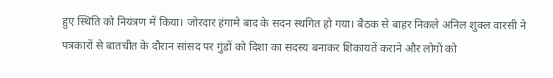हुए स्थिति को नियंत्रण में किया। जोरदार हंगामे बाद के सदन स्थगित हो गया। बैठक से बाहर निकले अनिल शुक्ल वारसी ने पत्रकारों से बातचीत के दौरान सांसद पर गुंडों को दिशा का सदस्य बनाकर शिकायतें कराने और लोगों को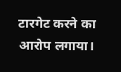टारगेट करने का आरोप लगाया।